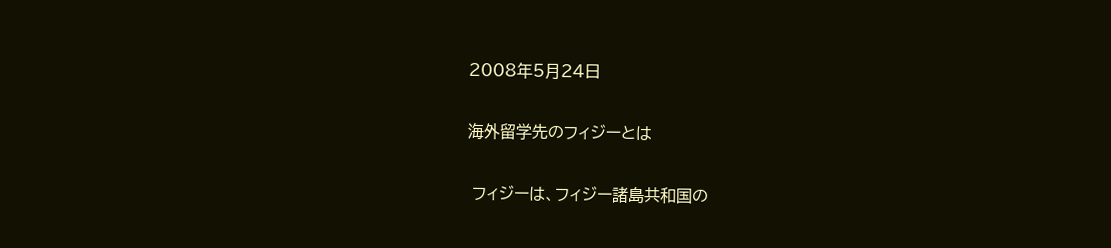2008年5月24日

海外留学先のフィジーとは

 フィジーは、フィジー諸島共和国の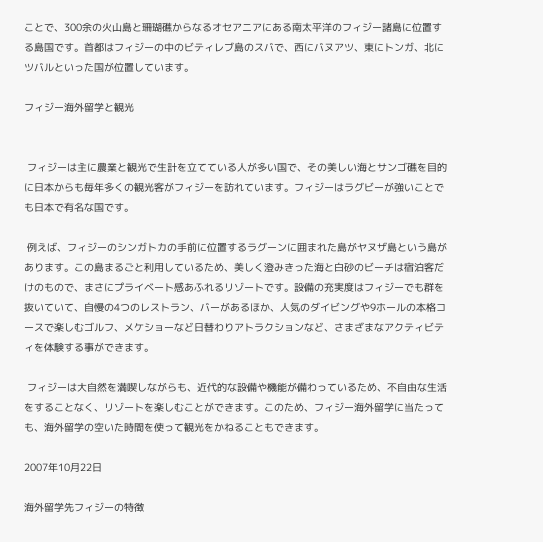ことで、300余の火山島と珊瑚礁からなるオセアニアにある南太平洋のフィジー諸島に位置する島国です。首都はフィジーの中のビティレブ島のスバで、西にバヌアツ、東にトンガ、北にツバルといった国が位置しています。

フィジー海外留学と観光


 フィジーは主に農業と観光で生計を立てている人が多い国で、その美しい海とサンゴ礁を目的に日本からも毎年多くの観光客がフィジーを訪れています。フィジーはラグビーが強いことでも日本で有名な国です。

 例えば、フィジーのシンガトカの手前に位置するラグーンに囲まれた島がヤヌザ島という島があります。この島まるごと利用しているため、美しく澄みきった海と白砂のビーチは宿泊客だけのもので、まさにプライベート感あふれるリゾートです。設備の充実度はフィジーでも群を抜いていて、自慢の4つのレストラン、バーがあるほか、人気のダイビングや9ホールの本格コースで楽しむゴルフ、メケショーなど日替わりアトラクションなど、さまざまなアクティビティを体験する事ができます。

 フィジーは大自然を満喫しながらも、近代的な設備や機能が備わっているため、不自由な生活をすることなく、リゾートを楽しむことができます。このため、フィジー海外留学に当たっても、海外留学の空いた時間を使って観光をかねることもできます。

2007年10月22日

海外留学先フィジーの特徴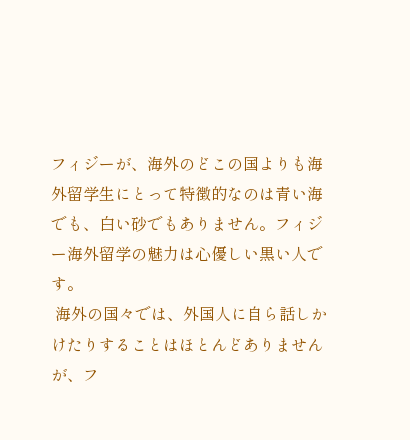フィジーが、海外のどこの国よりも海外留学生にとって特徴的なのは青い海でも、白い砂でもありません。フィジー海外留学の魅力は心優しい黒い人です。
 海外の国々では、外国人に自ら話しかけたりすることはほとんどありませんが、フ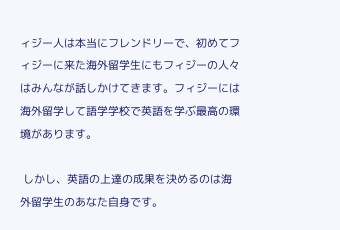ィジー人は本当にフレンドリーで、初めてフィジーに来た海外留学生にもフィジーの人々はみんなが話しかけてきます。フィジーには海外留学して語学学校で英語を学ぶ最高の環境があります。

 しかし、英語の上達の成果を決めるのは海外留学生のあなた自身です。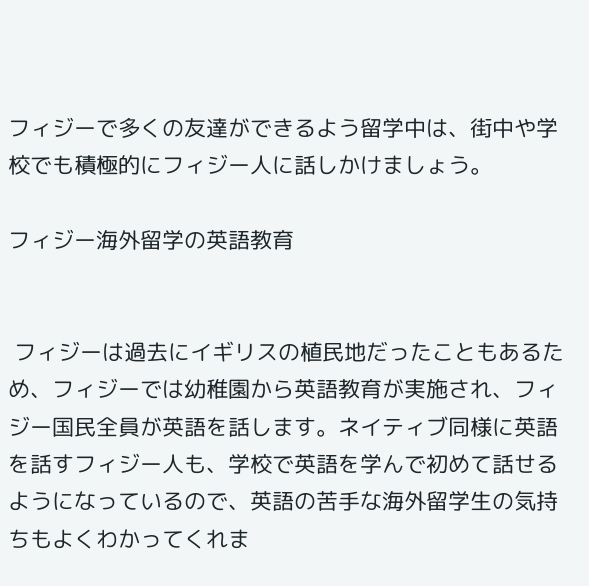フィジーで多くの友達ができるよう留学中は、街中や学校でも積極的にフィジー人に話しかけましょう。

フィジー海外留学の英語教育


 フィジーは過去にイギリスの植民地だったこともあるため、フィジーでは幼稚園から英語教育が実施され、フィジー国民全員が英語を話します。ネイティブ同様に英語を話すフィジー人も、学校で英語を学んで初めて話せるようになっているので、英語の苦手な海外留学生の気持ちもよくわかってくれま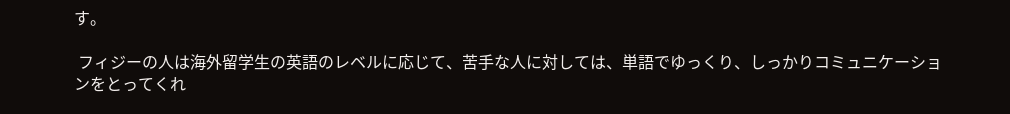す。

 フィジーの人は海外留学生の英語のレベルに応じて、苦手な人に対しては、単語でゆっくり、しっかりコミュニケーションをとってくれ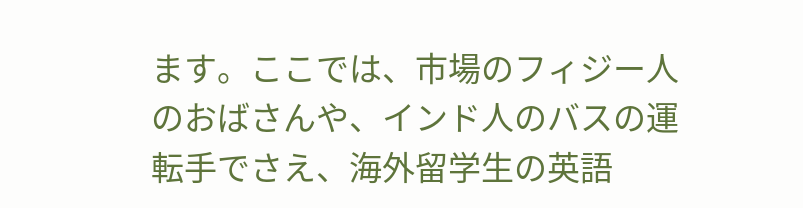ます。ここでは、市場のフィジー人のおばさんや、インド人のバスの運転手でさえ、海外留学生の英語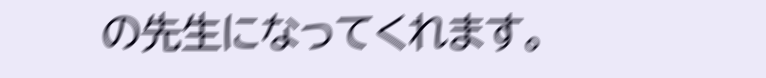の先生になってくれます。